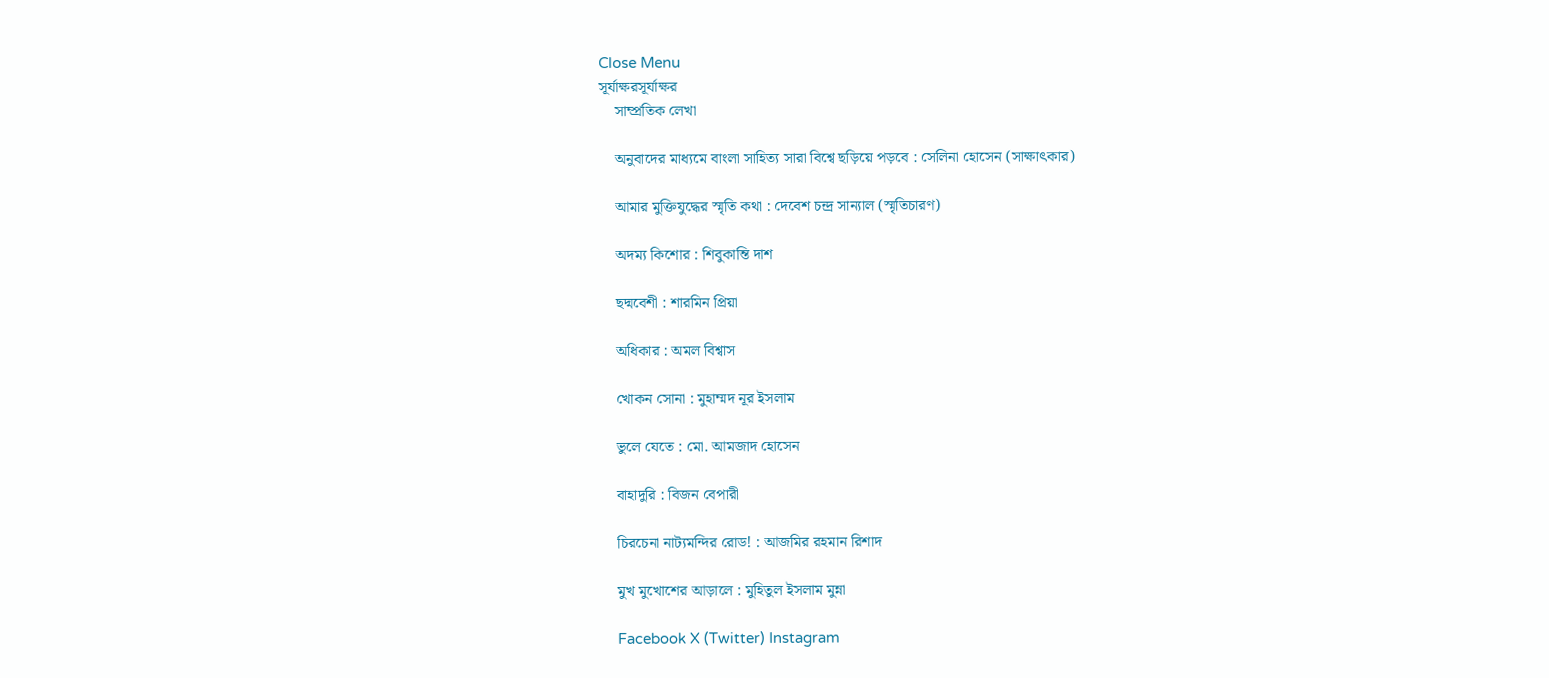Close Menu
সূর্যাক্ষরসূর্যাক্ষর
    সাম্প্রতিক লেখা

    অনুবাদের মাধ্যমে বাংলা সাহিত্য সারা বিশ্বে ছড়িয়ে পড়বে : সেলিনা হোসেন (সাক্ষাৎকার)

    আমার মুক্তিযুদ্ধের স্মৃতি কথা : দেবেশ চন্দ্র সান্যাল (স্মৃতিচারণ)

    অদম্য কিশোর : শিবুকান্তি দাশ

    ছদ্মবেশী : শারমিন প্রিয়া

    অধিকার : অমল বিশ্বাস

    খোকন সোনা : মুহাম্মদ নূর ইসলাম

    ভুলে যেতে : মো. আমজাদ হোসেন

    বাহাদুরি : বিজন বেপারী

    চিরচেনা নাট্যমন্দির রোড! : আজমির রহমান রিশাদ

    মুখ মুখোশের আড়ালে : মুহিতুল ইসলাম মুন্না

    Facebook X (Twitter) Instagram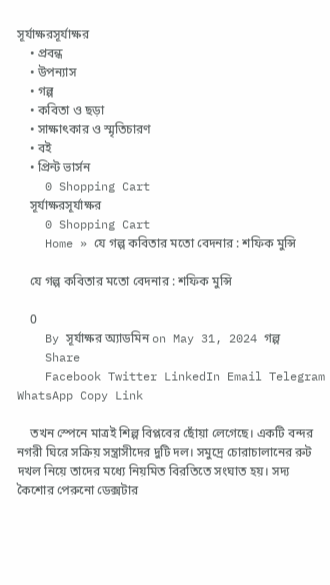সূর্যাক্ষরসূর্যাক্ষর
    • প্রবন্ধ
    • উপন্যাস
    • গল্প
    • কবিতা ও ছড়া
    • সাক্ষাৎকার ও স্মৃতিচারণ
    • বই
    • প্রিন্ট ভার্সন
    0 Shopping Cart
    সূর্যাক্ষরসূর্যাক্ষর
    0 Shopping Cart
    Home » যে গল্প কবিতার মতো বেদনার : শফিক মুন্সি

    যে গল্প কবিতার মতো বেদনার : শফিক মুন্সি

    0
    By সূর্যাক্ষর অ্যাডমিন on May 31, 2024 গল্প
    Share
    Facebook Twitter LinkedIn Email Telegram WhatsApp Copy Link

    তখন স্পেনে মাত্রই শিল্প বিপ্লবের ছোঁয়া লেগেছে। একটি বন্দর নগরী ঘিরে সক্রিয় সন্ত্রাসীদের দুটি দল। সমুদ্রে চোরাচালানের রুট দখল নিয়ে তাদের মধ্যে নিয়মিত বিরতিতে সংঘাত হয়। সদ্য কৈশোর পেরুনো ডেক্সটার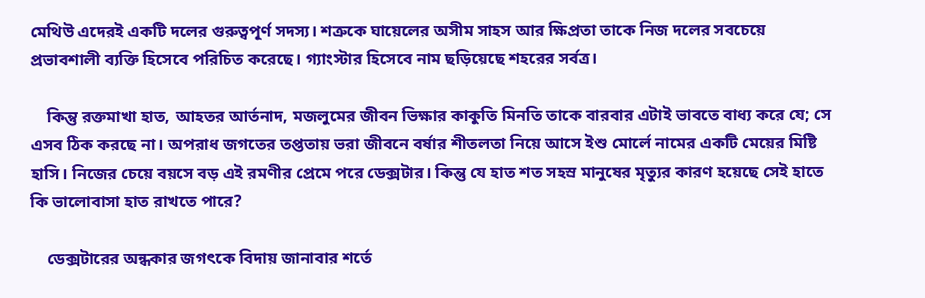মেথিউ এদেরই একটি দলের গুরুত্বপূর্ণ সদস্য। শত্রুকে ঘায়েলের অসীম সাহস আর ক্ষিপ্রতা তাকে নিজ দলের সবচেয়ে প্রভাবশালী ব্যক্তি হিসেবে পরিচিত করেছে। গ্যাংস্টার হিসেবে নাম ছড়িয়েছে শহরের সর্বত্র।

    কিন্তু রক্তমাখা হাত, আহতর আর্তনাদ, মজলুমের জীবন ভিক্ষার কাকুতি মিনতি তাকে বারবার এটাই ভাবতে বাধ্য করে যে; সে এসব ঠিক করছে না। অপরাধ জগতের তপ্ততায় ভরা জীবনে বর্ষার শীতলতা নিয়ে আসে ইশু মোর্লে নামের একটি মেয়ের মিষ্টি হাসি। নিজের চেয়ে বয়সে বড় এই রমণীর প্রেমে পরে ডেক্সটার। কিন্তু যে হাত শত সহস্র মানুষের মৃত্যুর কারণ হয়েছে সেই হাতে কি ভালোবাসা হাত রাখতে পারে?

    ডেক্সটারের অন্ধকার জগৎকে বিদায় জানাবার শর্তে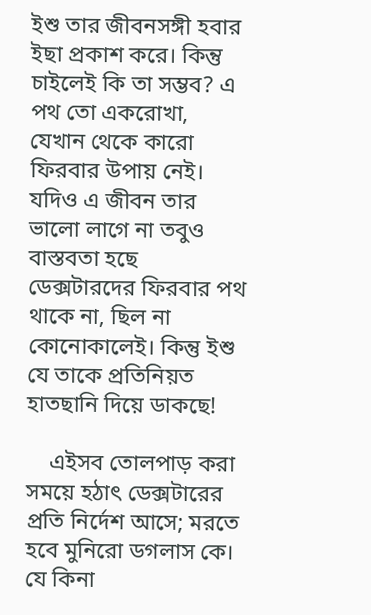ইশু তার জীবনসঙ্গী হবার ইছা প্রকাশ করে। কিন্তু চাইলেই কি তা সম্ভব? এ পথ তো একরোখা, যেখান থেকে কারো ফিরবার উপায় নেই। যদিও এ জীবন তার ভালো লাগে না তবুও বাস্তবতা হছে ডেক্সটারদের ফিরবার পথ থাকে না, ছিল না কোনোকালেই। কিন্তু ইশু যে তাকে প্রতিনিয়ত হাতছানি দিয়ে ডাকছে!

    এইসব তোলপাড় করা সময়ে হঠাৎ ডেক্সটারের প্রতি নির্দেশ আসে; মরতে হবে মুনিরো ডগলাস কে। যে কিনা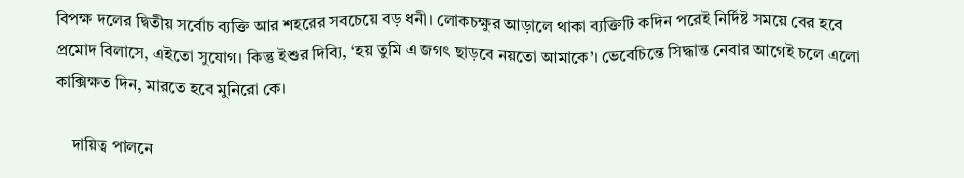বিপক্ষ দলের দ্বিতীয় সর্বোচ ব্যক্তি আর শহরের সবচেয়ে বড় ধনী। লোকচক্ষুর আড়ালে থাকা ব্যক্তিটি কদিন পরেই নির্দিষ্ট সময়ে বের হবে প্রমোদ বিলাসে, এইতো সুযোগ। কিন্তু ইশুর দিব্যি, ‘হয় তুমি এ জগৎ ছাড়বে নয়তো আমাকে’। ভেবেচিন্তে সিদ্ধান্ত নেবার আগেই চলে এলো কাক্সিক্ষত দিন, মারতে হবে মুনিরো কে।

    দায়িত্ব পালনে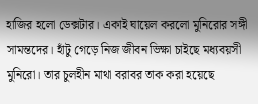হাজির হলো ডেক্সটার। একাই ঘায়েল করলো মুনিরোর সঙ্গী সামন্তদের। হাঁটু গেড়ে নিজ জীবন ভিক্ষা চাইছে মধ্যবয়সী মুনিরো। তার চুলহীন মাথা বরাবর তাক করা হয়েছে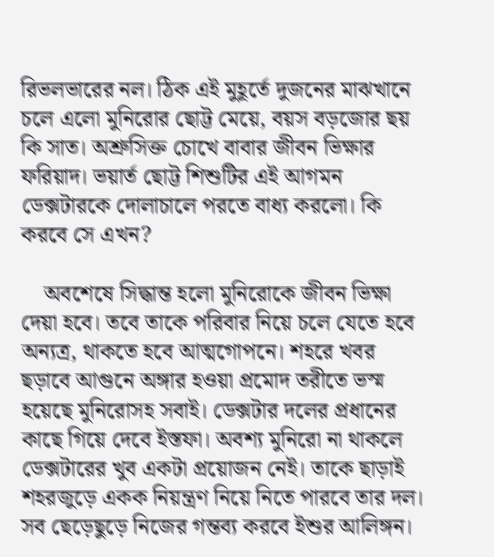রিভলভারের নল। ঠিক এই মুহূর্তে দুজনের মাঝখানে চলে এলো মুনিরোর ছোট্ট মেয়ে, বয়স বড়জোর ছয় কি সাত। অশ্রুসিক্ত চোখে বাবার জীবন ভিক্ষার ফরিয়াদ। ভয়ার্ত ছোট্ট শিশুটির এই আগমন ডেক্সটারকে দোলাচালে পরতে বাধ্য করলো। কি করবে সে এখন?

    অবশেষে সিদ্ধান্ত হলো মুনিরোকে জীবন ভিক্ষা দেয়া হবে। তবে তাকে পরিবার নিয়ে চলে যেতে হবে অন্যত্র, থাকতে হবে আত্মগোপনে। শহরে খবর ছড়াবে আগুনে অঙ্গার হওয়া প্রমোদ তরীতে ভস্ম হয়েছে মুনিরোসহ সবাই। ডেক্সটার দলের প্রধানের কাছে গিয়ে দেবে ইস্তফা। অবশ্য মুনিরো না থাকলে ডেক্সটারের খুব একটা প্রয়োজন নেই। তাকে ছাড়াই শহরজুড়ে একক নিয়ন্ত্রণ নিয়ে নিতে পারবে তার দল। সব ছেড়েছুড়ে নিজের গন্তব্য করবে ইশুর আলিঙ্গন।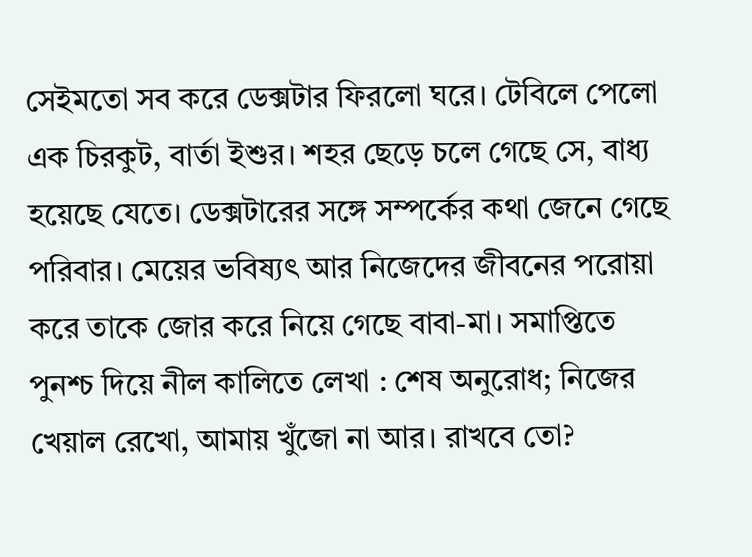সেইমতো সব করে ডেক্সটার ফিরলো ঘরে। টেবিলে পেলো এক চিরকুট, বার্তা ইশুর। শহর ছেড়ে চলে গেছে সে, বাধ্য হয়েছে যেতে। ডেক্সটারের সঙ্গে সম্পর্কের কথা জেনে গেছে পরিবার। মেয়ের ভবিষ্যৎ আর নিজেদের জীবনের পরোয়া করে তাকে জোর করে নিয়ে গেছে বাবা-মা। সমাপ্তিতে পুনশ্চ দিয়ে নীল কালিতে লেখা : শেষ অনুরোধ; নিজের খেয়াল রেখো, আমায় খুঁজো না আর। রাখবে তো?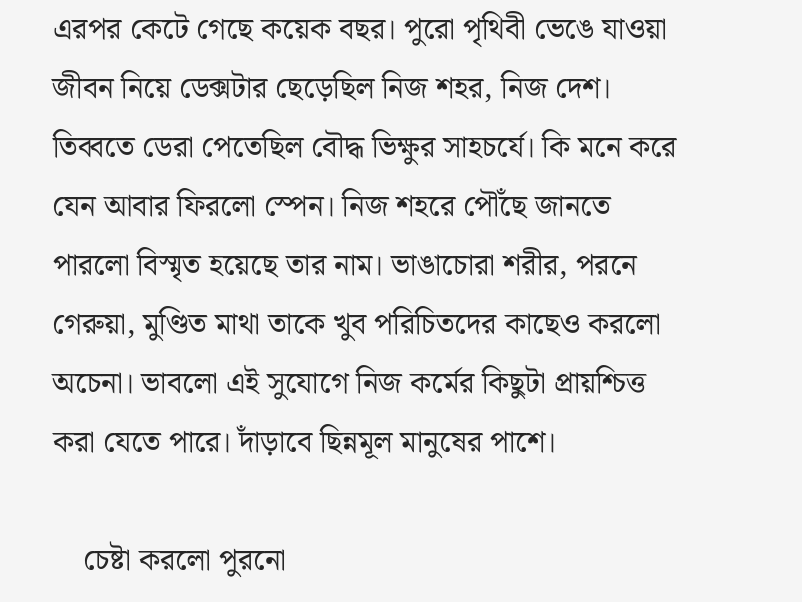এরপর কেটে গেছে কয়েক বছর। পুরো পৃথিবী ভেঙে যাওয়া জীবন নিয়ে ডেক্সটার ছেড়েছিল নিজ শহর, নিজ দেশ। তিব্বতে ডেরা পেতেছিল বৌদ্ধ ভিক্ষুর সাহচর্যে। কি মনে করে যেন আবার ফিরলো স্পেন। নিজ শহরে পৌঁছে জানতে পারলো বিস্মৃত হয়েছে তার নাম। ভাঙাচোরা শরীর, পরনে গেরুয়া, মুণ্ডিত মাথা তাকে খুব পরিচিতদের কাছেও করলো অচেনা। ভাবলো এই সুযোগে নিজ কর্মের কিছুটা প্রায়শ্চিত্ত করা যেতে পারে। দাঁড়াবে ছিন্নমূল মানুষের পাশে।

    চেষ্টা করলো পুরনো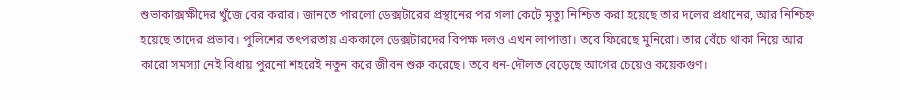শুভাকাক্সক্ষীদের খুঁজে বের করার। জানতে পারলো ডেক্সটারের প্রস্থানের পর গলা কেটে মৃত্যু নিশ্চিত করা হয়েছে তার দলের প্রধানের, আর নিশ্চিহ্ন হয়েছে তাদের প্রভাব। পুলিশের তৎপরতায় এককালে ডেক্সটারদের বিপক্ষ দলও এখন লাপাত্তা। তবে ফিরেছে মুনিরো। তার বেঁচে থাকা নিয়ে আর কারো সমস্যা নেই বিধায় পুরনো শহরেই নতুন করে জীবন শুরু করেছে। তবে ধন-দৌলত বেড়েছে আগের চেয়েও কয়েকগুণ।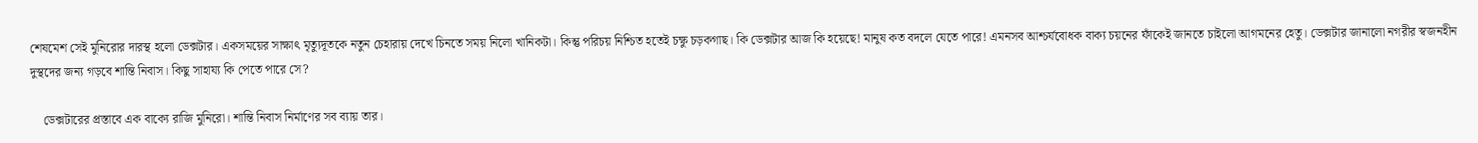শেষমেশ সেই মুনিরোর দারস্থ হলো ডেক্সটার। একসময়ের সাক্ষাৎ মৃত্যুদূতকে নতুন চেহারায় দেখে চিনতে সময় নিলো খানিকটা। কিন্তু পরিচয় নিশ্চিত হতেই চক্ষু চড়কগাছ। কি ডেক্সটার আজ কি হয়েছে! মানুষ কত বদলে যেতে পারে! এমনসব আশ্চর্যবোধক বাক্য চয়নের ফাঁকেই জানতে চাইলো আগমনের হেতু। ডেক্সটার জানালো নগরীর স্বজনহীন দুস্থদের জন্য গড়বে শান্তি নিবাস। কিছু সাহায্য কি পেতে পারে সে?

    ডেক্সটারের প্রস্তাবে এক বাক্যে রাজি মুনিরো। শান্তি নিবাস নির্মাণের সব ব্যায় তার।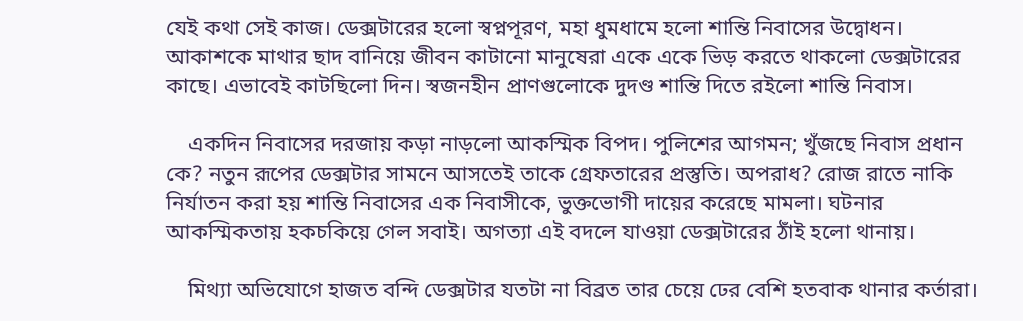যেই কথা সেই কাজ। ডেক্সটারের হলো স্বপ্নপূরণ, মহা ধুমধামে হলো শান্তি নিবাসের উদ্বোধন। আকাশকে মাথার ছাদ বানিয়ে জীবন কাটানো মানুষেরা একে একে ভিড় করতে থাকলো ডেক্সটারের কাছে। এভাবেই কাটছিলো দিন। স্বজনহীন প্রাণগুলোকে দুদণ্ড শান্তি দিতে রইলো শান্তি নিবাস।

    একদিন নিবাসের দরজায় কড়া নাড়লো আকস্মিক বিপদ। পুলিশের আগমন; খুঁজছে নিবাস প্রধান কে? নতুন রূপের ডেক্সটার সামনে আসতেই তাকে গ্রেফতারের প্রস্তুতি। অপরাধ? রোজ রাতে নাকি নির্যাতন করা হয় শান্তি নিবাসের এক নিবাসীকে, ভুক্তভোগী দায়ের করেছে মামলা। ঘটনার আকস্মিকতায় হকচকিয়ে গেল সবাই। অগত্যা এই বদলে যাওয়া ডেক্সটারের ঠাঁই হলো থানায়।

    মিথ্যা অভিযোগে হাজত বন্দি ডেক্সটার যতটা না বিব্রত তার চেয়ে ঢের বেশি হতবাক থানার কর্তারা।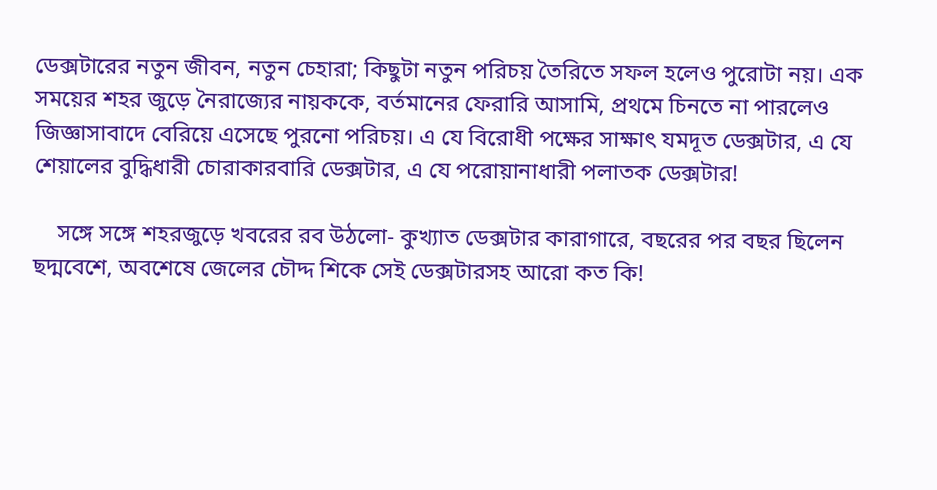ডেক্সটারের নতুন জীবন, নতুন চেহারা; কিছুটা নতুন পরিচয় তৈরিতে সফল হলেও পুরোটা নয়। এক সময়ের শহর জুড়ে নৈরাজ্যের নায়ককে, বর্তমানের ফেরারি আসামি, প্রথমে চিনতে না পারলেও জিজ্ঞাসাবাদে বেরিয়ে এসেছে পুরনো পরিচয়। এ যে বিরোধী পক্ষের সাক্ষাৎ যমদূত ডেক্সটার, এ যে শেয়ালের বুদ্ধিধারী চোরাকারবারি ডেক্সটার, এ যে পরোয়ানাধারী পলাতক ডেক্সটার!

    সঙ্গে সঙ্গে শহরজুড়ে খবরের রব উঠলো- কুখ্যাত ডেক্সটার কারাগারে, বছরের পর বছর ছিলেন ছদ্মবেশে, অবশেষে জেলের চৌদ্দ শিকে সেই ডেক্সটারসহ আরো কত কি!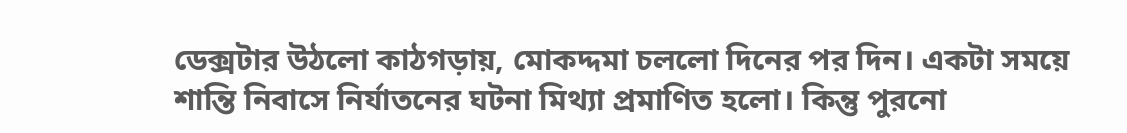ডেক্সটার উঠলো কাঠগড়ায়, মোকদ্দমা চললো দিনের পর দিন। একটা সময়ে শান্তি নিবাসে নির্যাতনের ঘটনা মিথ্যা প্রমাণিত হলো। কিন্তু পুরনো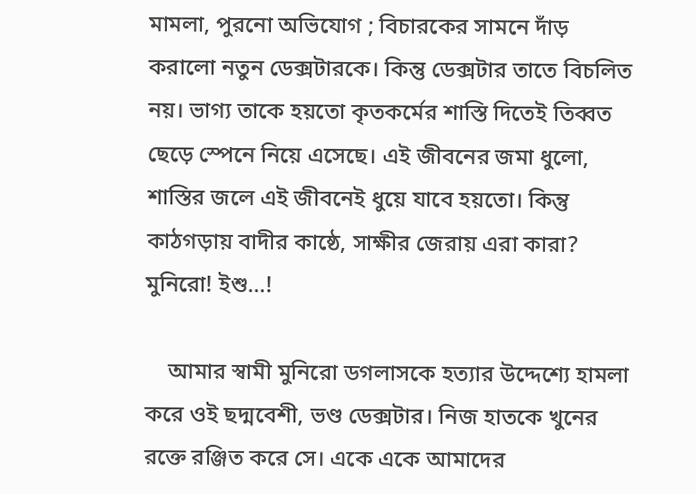মামলা, পুরনো অভিযোগ ; বিচারকের সামনে দাঁড় করালো নতুন ডেক্সটারকে। কিন্তু ডেক্সটার তাতে বিচলিত নয়। ভাগ্য তাকে হয়তো কৃতকর্মের শাস্তি দিতেই তিব্বত ছেড়ে স্পেনে নিয়ে এসেছে। এই জীবনের জমা ধুলো, শাস্তির জলে এই জীবনেই ধুয়ে যাবে হয়তো। কিন্তু কাঠগড়ায় বাদীর কাষ্ঠে, সাক্ষীর জেরায় এরা কারা? মুনিরো! ইশু…!

    আমার স্বামী মুনিরো ডগলাসকে হত্যার উদ্দেশ্যে হামলা করে ওই ছদ্মবেশী, ভণ্ড ডেক্সটার। নিজ হাতকে খুনের রক্তে রঞ্জিত করে সে। একে একে আমাদের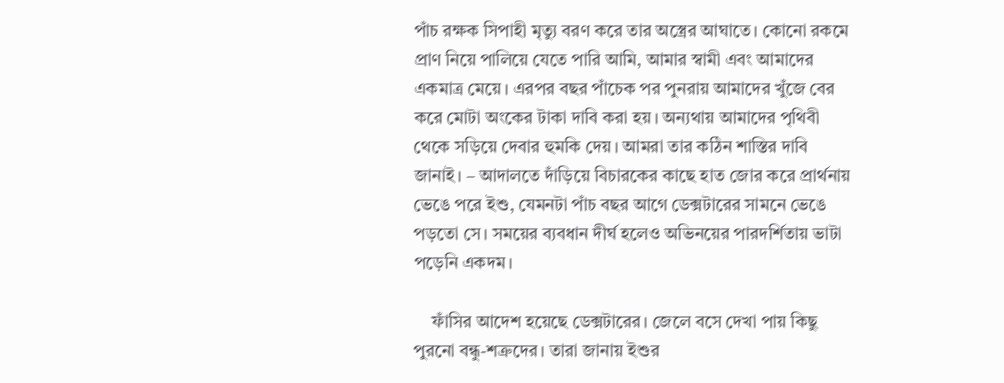পাঁচ রক্ষক সিপাহী মৃত্যু বরণ করে তার অস্ত্রের আঘাতে। কোনো রকমে প্রাণ নিয়ে পালিয়ে যেতে পারি আমি, আমার স্বামী এবং আমাদের একমাত্র মেয়ে। এরপর বছর পাঁচেক পর পুনরায় আমাদের খুঁজে বের করে মোটা অংকের টাকা দাবি করা হয়। অন্যথায় আমাদের পৃথিবী থেকে সড়িয়ে দেবার হুমকি দেয়। আমরা তার কঠিন শাস্তির দাবি জানাই। – আদালতে দাঁড়িয়ে বিচারকের কাছে হাত জোর করে প্রার্থনায় ভেঙে পরে ইশু, যেমনটা পাঁচ বছর আগে ডেক্সটারের সামনে ভেঙে পড়তো সে। সময়ের ব্যবধান দীর্ঘ হলেও অভিনয়ের পারদর্শিতায় ভাটা পড়েনি একদম।

    ফাঁসির আদেশ হয়েছে ডেক্সটারের। জেলে বসে দেখা পায় কিছু পুরনো বন্ধু-শত্রুদের। তারা জানায় ইশুর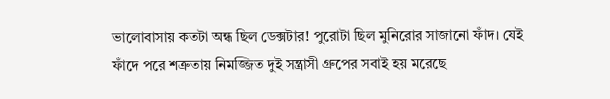ভালোবাসায় কতটা অন্ধ ছিল ডেক্সটার! পুরোটা ছিল মুনিরোর সাজানো ফাঁদ। যেই ফাঁদে পরে শত্রুতায় নিমজ্জিত দুই সন্ত্রাসী গ্রুপের সবাই হয় মরেছে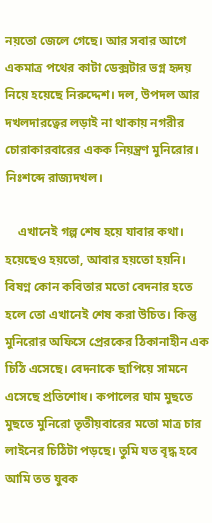নয়তো জেলে গেছে। আর সবার আগে একমাত্র পথের কাটা ডেক্সটার ভগ্ন হৃদয় নিয়ে হয়েছে নিরুদ্দেশ। দল, উপদল আর দখলদারত্বের লড়াই না থাকায় নগরীর চোরাকারবারের একক নিয়ন্ত্রণ মুনিরোর। নিঃশব্দে রাজ্যদখল।

    এখানেই গল্প শেষ হয়ে যাবার কথা। হয়েছেও হয়তো, আবার হয়তো হয়নি। বিষণ্ন কোন কবিতার মতো বেদনার হতে হলে তো এখানেই শেষ করা উচিত। কিন্তু মুনিরোর অফিসে প্রেরকের ঠিকানাহীন এক চিঠি এসেছে। বেদনাকে ছাপিয়ে সামনে এসেছে প্রতিশোধ। কপালের ঘাম মুছতে মুছতে মুনিরো তৃতীয়বারের মতো মাত্র চার লাইনের চিঠিটা পড়ছে। তুমি যত বৃদ্ধ হবে আমি তত যুবক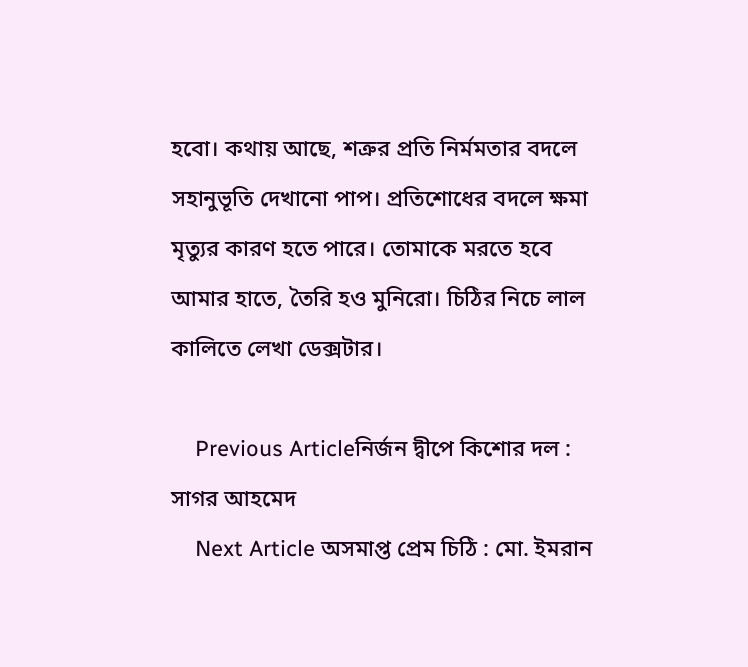হবো। কথায় আছে, শত্রুর প্রতি নির্মমতার বদলে সহানুভূতি দেখানো পাপ। প্রতিশোধের বদলে ক্ষমা মৃত্যুর কারণ হতে পারে। তোমাকে মরতে হবে আমার হাতে, তৈরি হও মুনিরো। চিঠির নিচে লাল কালিতে লেখা ডেক্সটার।

    Previous Articleনির্জন দ্বীপে কিশোর দল : সাগর আহমেদ
    Next Article অসমাপ্ত প্রেম চিঠি : মো. ইমরান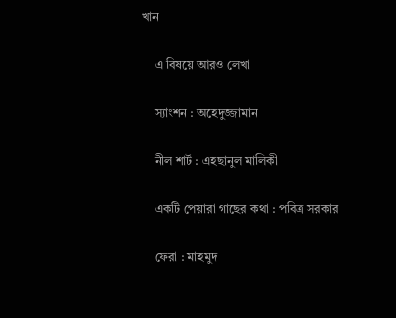খান

    এ বিষয়ে আরও লেখা

    স্যাংশন : অহেদুজ্জামান

    নীল শার্ট : এহছানুল মালিকী

    একটি পেয়ারা গাছের কথা : পবিত্র সরকার

    ফেরা : মাহমুদ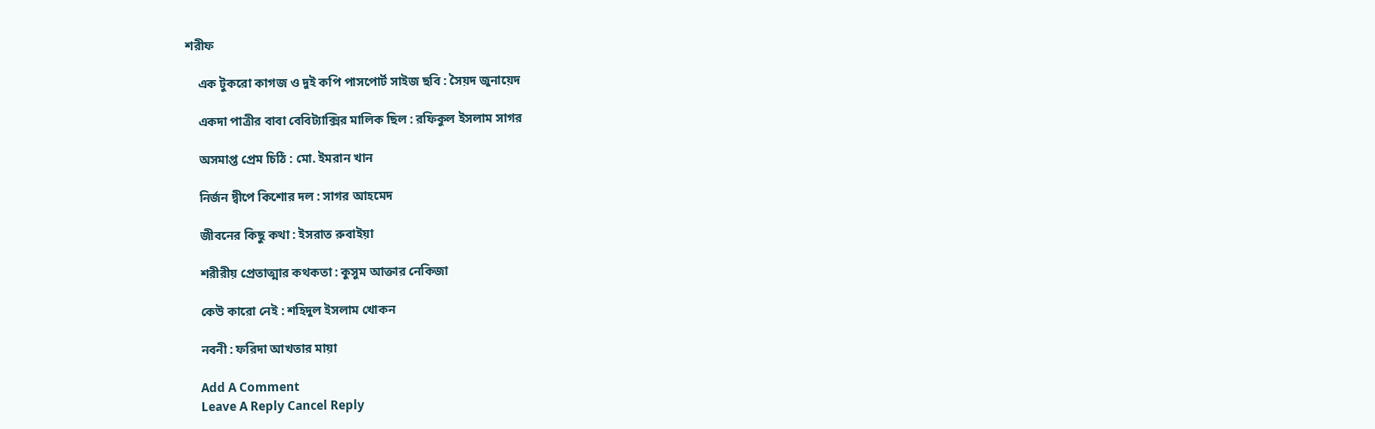শরীফ

    এক টুকরো কাগজ ও দুই কপি পাসপোর্ট সাইজ ছবি : সৈয়দ জুনায়েদ

    একদা পাত্রীর বাবা বেবিট্যাক্সির মালিক ছিল : রফিকুল ইসলাম সাগর

    অসমাপ্ত প্রেম চিঠি : মো. ইমরান খান

    নির্জন দ্বীপে কিশোর দল : সাগর আহমেদ

    জীবনের কিছু কথা : ইসরাত রুবাইয়া

    শরীরীয় প্রেতাত্মার কথকতা : কুসুম আক্তার নেকিজা

    কেউ কারো নেই : শহিদুল ইসলাম খোকন

    নবনী : ফরিদা আখতার মায়া

    Add A Comment
    Leave A Reply Cancel Reply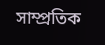সাম্প্রতিক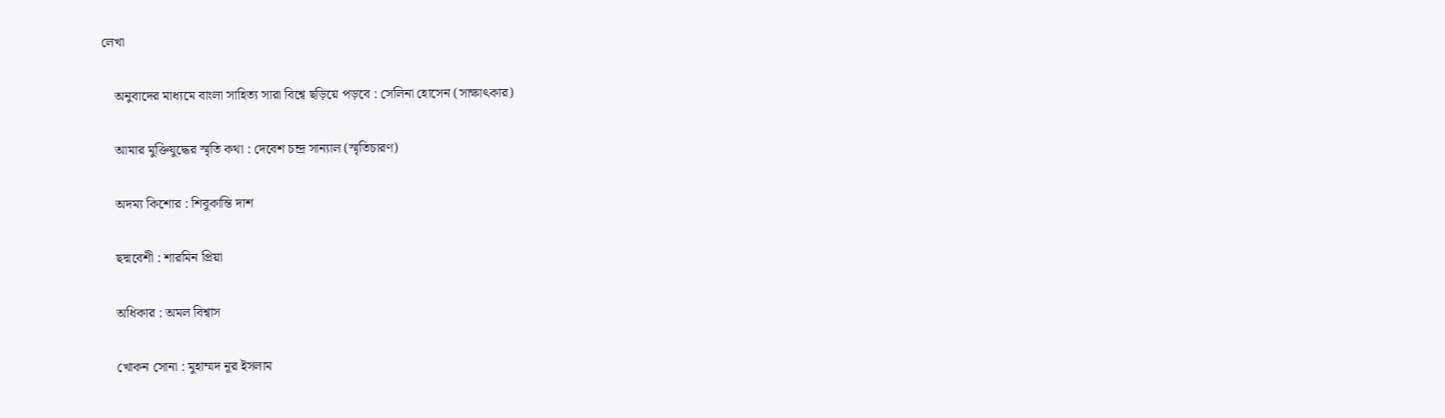লেখা

    অনুবাদের মাধ্যমে বাংলা সাহিত্য সারা বিশ্বে ছড়িয়ে পড়বে : সেলিনা হোসেন (সাক্ষাৎকার)

    আমার মুক্তিযুদ্ধের স্মৃতি কথা : দেবেশ চন্দ্র সান্যাল (স্মৃতিচারণ)

    অদম্য কিশোর : শিবুকান্তি দাশ

    ছদ্মবেশী : শারমিন প্রিয়া

    অধিকার : অমল বিশ্বাস

    খোকন সোনা : মুহাম্মদ নূর ইসলাম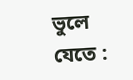ভুলে যেতে :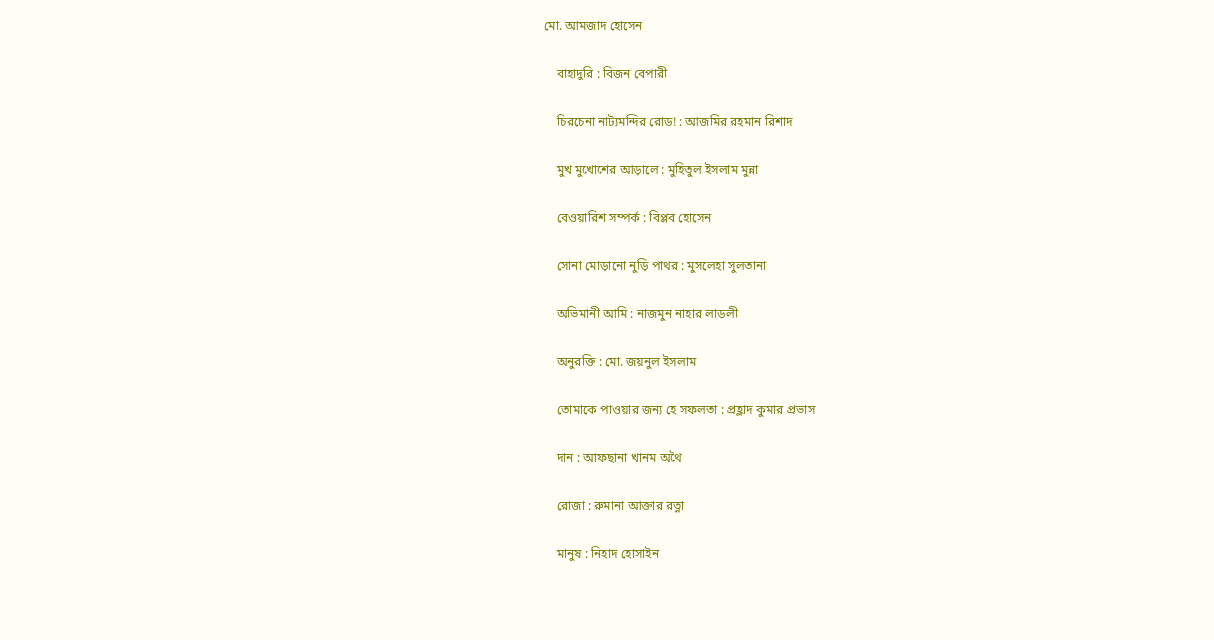মো. আমজাদ হোসেন

    বাহাদুরি : বিজন বেপারী

    চিরচেনা নাট্যমন্দির রোড! : আজমির রহমান রিশাদ

    মুখ মুখোশের আড়ালে : মুহিতুল ইসলাম মুন্না

    বেওয়ারিশ সম্পর্ক : বিপ্লব হোসেন

    সোনা মোড়ানো নুড়ি পাথর : মুসলেহা সুলতানা

    অভিমানী আমি : নাজমুন নাহার লাডলী

    অনুরক্তি : মো. জয়নুল ইসলাম

    তোমাকে পাওয়ার জন্য হে সফলতা : প্রহ্লাদ কুমার প্রভাস

    দান : আফছানা খানম অথৈ

    রোজা : রুমানা আক্তার রত্না

    মানুষ : নিহাদ হোসাইন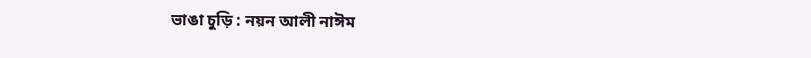ভাঙা চুড়ি : নয়ন আলী নাঈম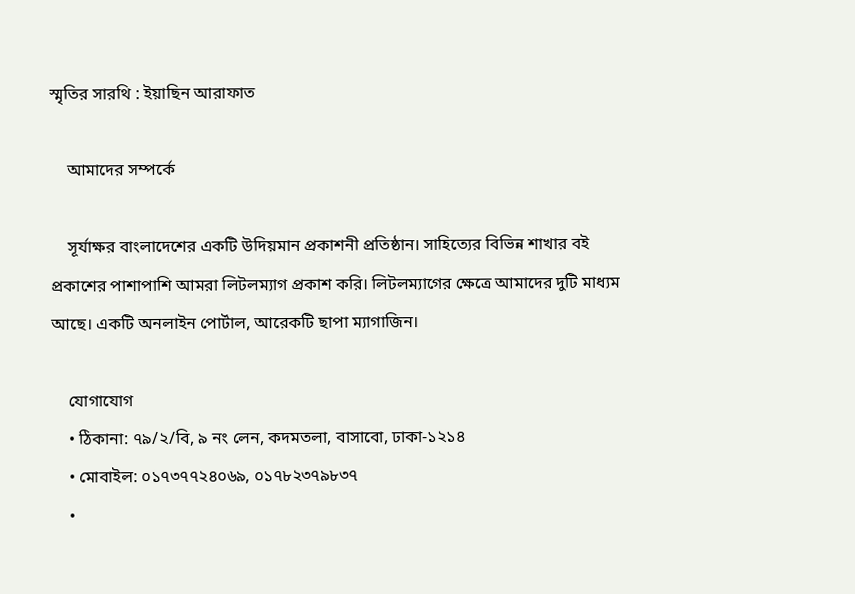স্মৃতির সারথি : ইয়াছিন আরাফাত

    আমাদের সম্পর্কে

    সূর্যাক্ষর বাংলাদেশের একটি উদিয়মান প্রকাশনী প্রতিষ্ঠান। সাহিত্যের বিভিন্ন শাখার বই প্রকাশের পাশাপাশি আমরা লিটলম্যাগ প্রকাশ করি। লিটলম্যাগের ক্ষেত্রে আমাদের দুটি মাধ্যম আছে। একটি অনলাইন পোর্টাল, আরেকটি ছাপা ম্যাগাজিন।

    যোগাযোগ
    • ঠিকানা: ৭৯/২/বি, ৯ নং লেন, কদমতলা, বাসাবো, ঢাকা-১২১৪
    • মোবাইল: ০১৭৩৭৭২৪০৬৯, ০১৭৮২৩৭৯৮৩৭
    •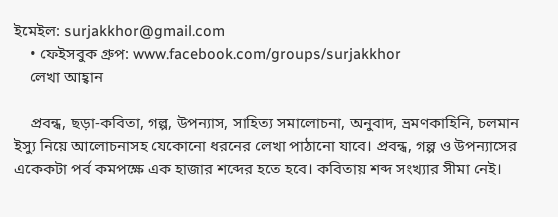ইমেইল: surjakkhor@gmail.com
    • ফেইসবুক গ্রুপ: www.facebook.com/groups/surjakkhor
    লেখা আহ্বান

    প্রবন্ধ, ছড়া-কবিতা, গল্প, উপন্যাস, সাহিত্য সমালোচনা, অনুবাদ, ভ্রমণকাহিনি, চলমান ইস্যু নিয়ে আলোচনাসহ যেকোনো ধরনের লেখা পাঠানো যাবে। প্রবন্ধ, গল্প ও উপন্যাসের একেকটা পর্ব কমপক্ষে এক হাজার শব্দের হতে হবে। কবিতায় শব্দ সংখ্যার সীমা নেই।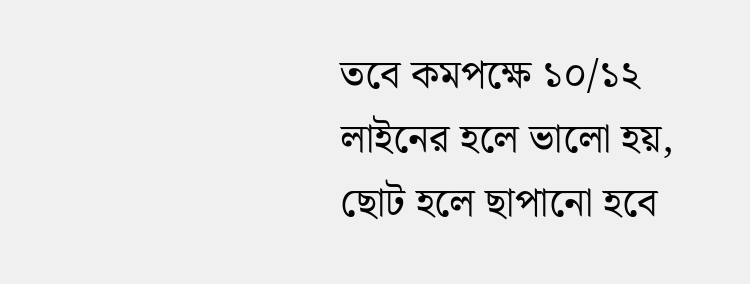তবে কমপক্ষে ১০/১২ লাইনের হলে ভালো হয়, ছোট হলে ছাপানো হবে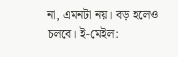না, এমনটা নয়। বড় হলেও চলবে। ই-মেইল: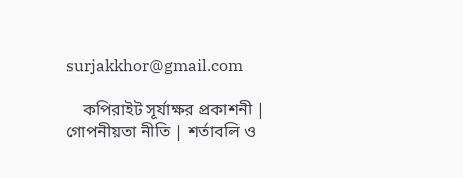surjakkhor@gmail.com

    কপিরাইট সূর্যাক্ষর প্রকাশনী | গোপনীয়তা নীতি | শর্তাবলি ও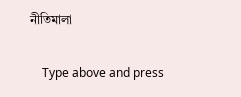নীতিমালা

    Type above and press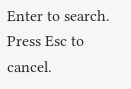Enter to search. Press Esc to cancel.